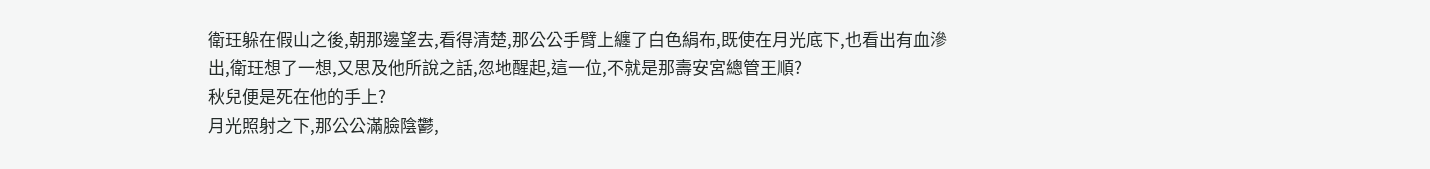衛玨躲在假山之後,朝那邊望去,看得清楚,那公公手臂上纏了白色絹布,既使在月光底下,也看出有血滲出,衛玨想了一想,又思及他所說之話,忽地醒起,這一位,不就是那壽安宮總管王順?
秋兒便是死在他的手上?
月光照射之下,那公公滿臉陰鬱,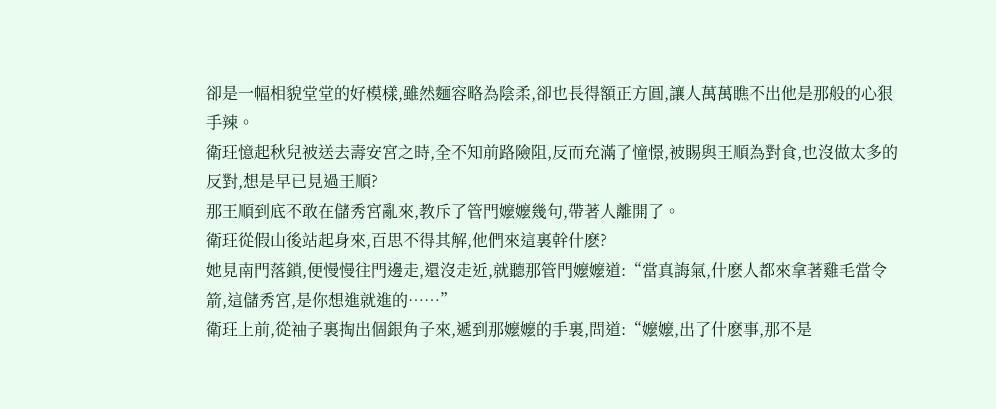卻是一幅相貌堂堂的好模樣,雖然麵容略為陰柔,卻也長得額正方圓,讓人萬萬瞧不出他是那般的心狠手辣。
衛玨憶起秋兒被送去壽安宮之時,全不知前路險阻,反而充滿了憧憬,被賜與王順為對食,也沒做太多的反對,想是早已見過王順?
那王順到底不敢在儲秀宮亂來,教斥了管門嬤嬤幾句,帶著人離開了。
衛玨從假山後站起身來,百思不得其解,他們來這裏幹什麽?
她見南門落鎖,便慢慢往門邊走,還沒走近,就聽那管門嬤嬤道:“當真誨氣,什麽人都來拿著雞毛當令箭,這儲秀宮,是你想進就進的……”
衛玨上前,從袖子裏掏出個銀角子來,遞到那嬤嬤的手裏,問道:“嬤嬤,出了什麽事,那不是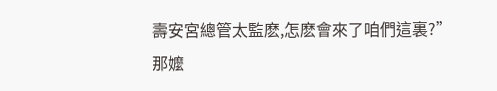壽安宮總管太監麽,怎麽會來了咱們這裏?”
那嬤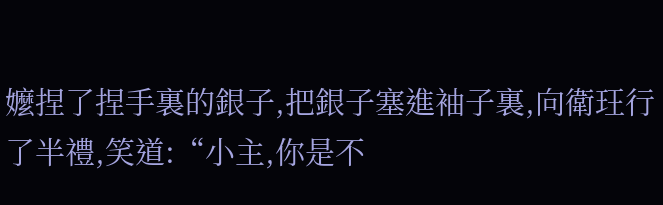嬤捏了捏手裏的銀子,把銀子塞進袖子裏,向衛玨行了半禮,笑道:“小主,你是不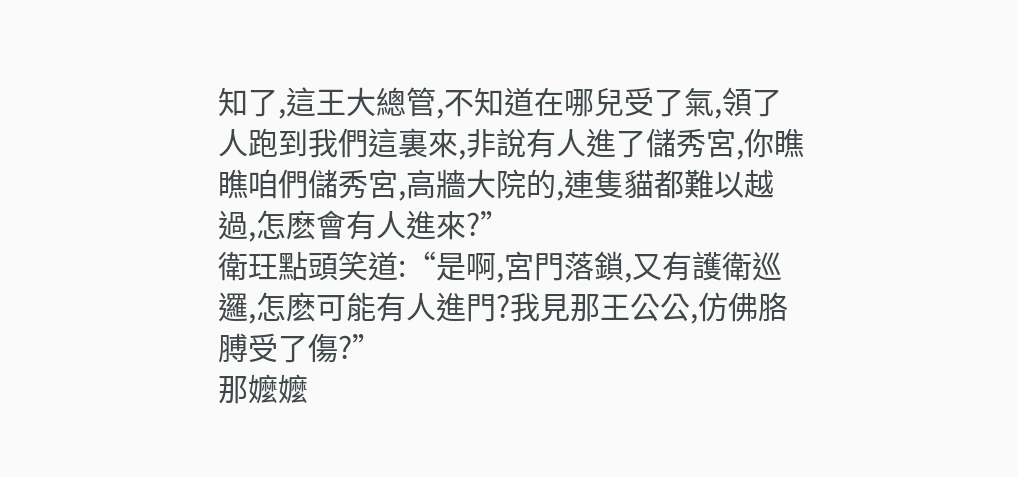知了,這王大總管,不知道在哪兒受了氣,領了人跑到我們這裏來,非說有人進了儲秀宮,你瞧瞧咱們儲秀宮,高牆大院的,連隻貓都難以越過,怎麽會有人進來?”
衛玨點頭笑道:“是啊,宮門落鎖,又有護衛巡邏,怎麽可能有人進門?我見那王公公,仿佛胳膊受了傷?”
那嬤嬤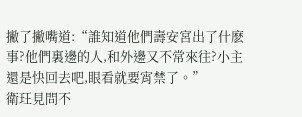撇了撇嘴道:“誰知道他們壽安宮出了什麽事?他們裏邊的人,和外邊又不常來往?小主還是快回去吧,眼看就要宵禁了。”
衛玨見問不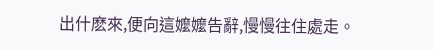出什麽來,便向這嬤嬤告辭,慢慢往住處走。